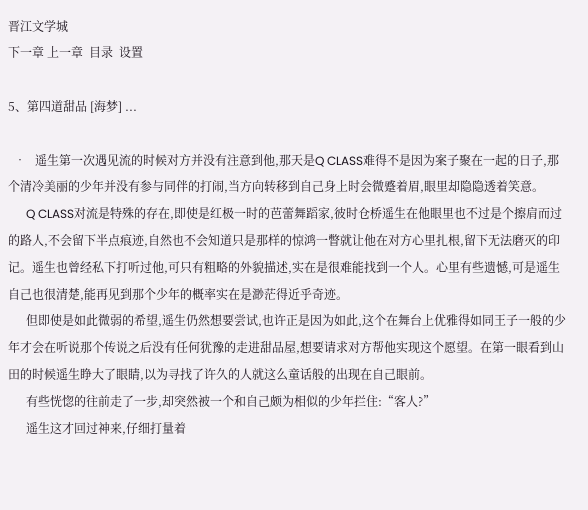晋江文学城
下一章 上一章  目录  设置

5、第四道甜品 [海梦] ...

  •   遥生第一次遇见流的时候对方并没有注意到他,那天是Q CLASS难得不是因为案子聚在一起的日子,那个清冷美丽的少年并没有参与同伴的打闹,当方向转移到自己身上时会微蹙着眉,眼里却隐隐透着笑意。
      Q CLASS对流是特殊的存在,即使是红极一时的芭蕾舞蹈家,彼时仓桥遥生在他眼里也不过是个擦肩而过的路人,不会留下半点痕迹,自然也不会知道只是那样的惊鸿一瞥就让他在对方心里扎根,留下无法磨灭的印记。遥生也曾经私下打听过他,可只有粗略的外貌描述,实在是很难能找到一个人。心里有些遗憾,可是遥生自己也很清楚,能再见到那个少年的概率实在是渺茫得近乎奇迹。
      但即使是如此微弱的希望,遥生仍然想要尝试,也许正是因为如此,这个在舞台上优雅得如同王子一般的少年才会在听说那个传说之后没有任何犹豫的走进甜品屋,想要请求对方帮他实现这个愿望。在第一眼看到山田的时候遥生睁大了眼睛,以为寻找了许久的人就这么童话般的出现在自己眼前。
      有些恍惚的往前走了一步,却突然被一个和自己颇为相似的少年拦住:“客人?”
      遥生这才回过神来,仔细打量着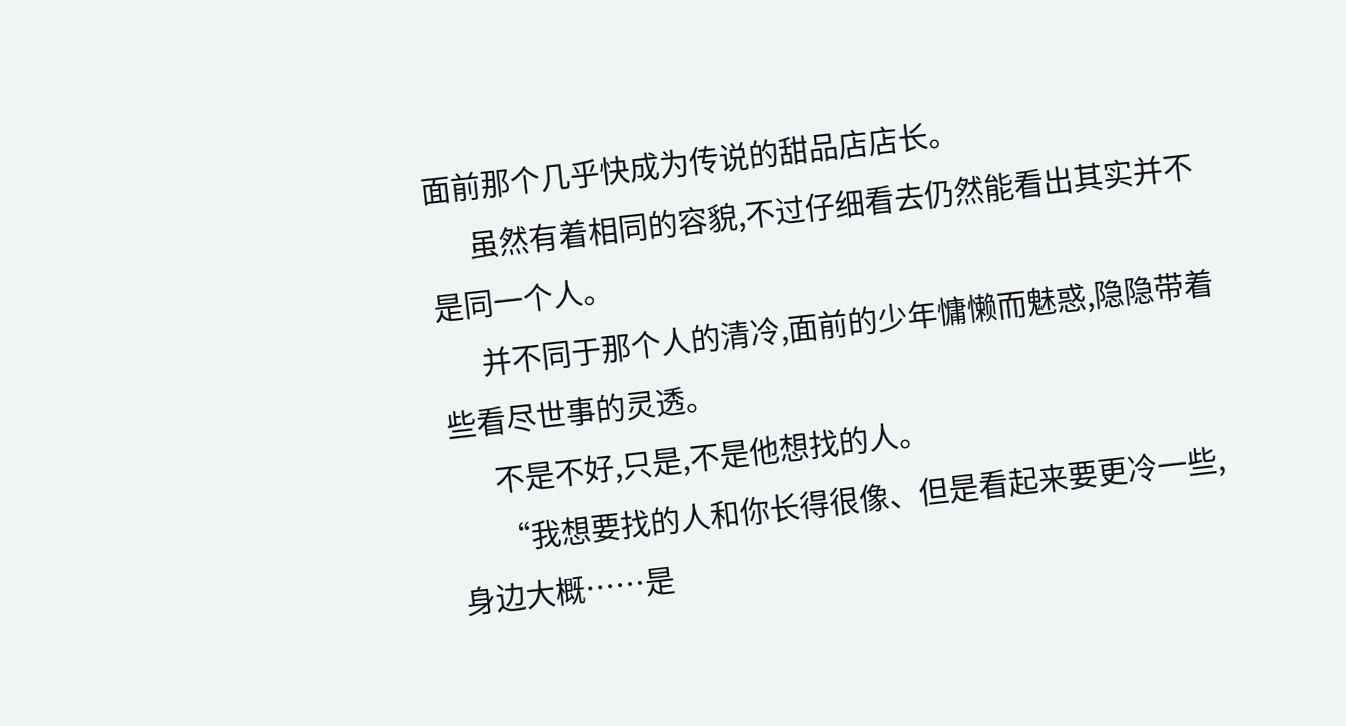面前那个几乎快成为传说的甜品店店长。
      虽然有着相同的容貌,不过仔细看去仍然能看出其实并不是同一个人。
      并不同于那个人的清冷,面前的少年慵懒而魅惑,隐隐带着些看尽世事的灵透。
      不是不好,只是,不是他想找的人。
      “我想要找的人和你长得很像、但是看起来要更冷一些,身边大概……是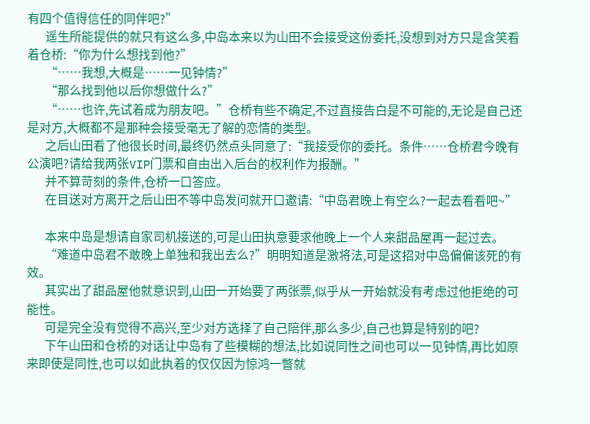有四个值得信任的同伴吧?”
      遥生所能提供的就只有这么多,中岛本来以为山田不会接受这份委托,没想到对方只是含笑看着仓桥:“你为什么想找到他?”
      “……我想,大概是……一见钟情?”
      “那么找到他以后你想做什么?”
      “……也许,先试着成为朋友吧。”仓桥有些不确定,不过直接告白是不可能的,无论是自己还是对方,大概都不是那种会接受毫无了解的恋情的类型。
      之后山田看了他很长时间,最终仍然点头同意了:“我接受你的委托。条件……仓桥君今晚有公演吧?请给我两张VIP门票和自由出入后台的权利作为报酬。”
      并不算苛刻的条件,仓桥一口答应。
      在目送对方离开之后山田不等中岛发问就开口邀请:“中岛君晚上有空么?一起去看看吧~”

      本来中岛是想请自家司机接送的,可是山田执意要求他晚上一个人来甜品屋再一起过去。
      “难道中岛君不敢晚上单独和我出去么?”明明知道是激将法,可是这招对中岛偏偏该死的有效。
      其实出了甜品屋他就意识到,山田一开始要了两张票,似乎从一开始就没有考虑过他拒绝的可能性。
      可是完全没有觉得不高兴,至少对方选择了自己陪伴,那么多少,自己也算是特别的吧?
      下午山田和仓桥的对话让中岛有了些模糊的想法,比如说同性之间也可以一见钟情,再比如原来即使是同性,也可以如此执着的仅仅因为惊鸿一瞥就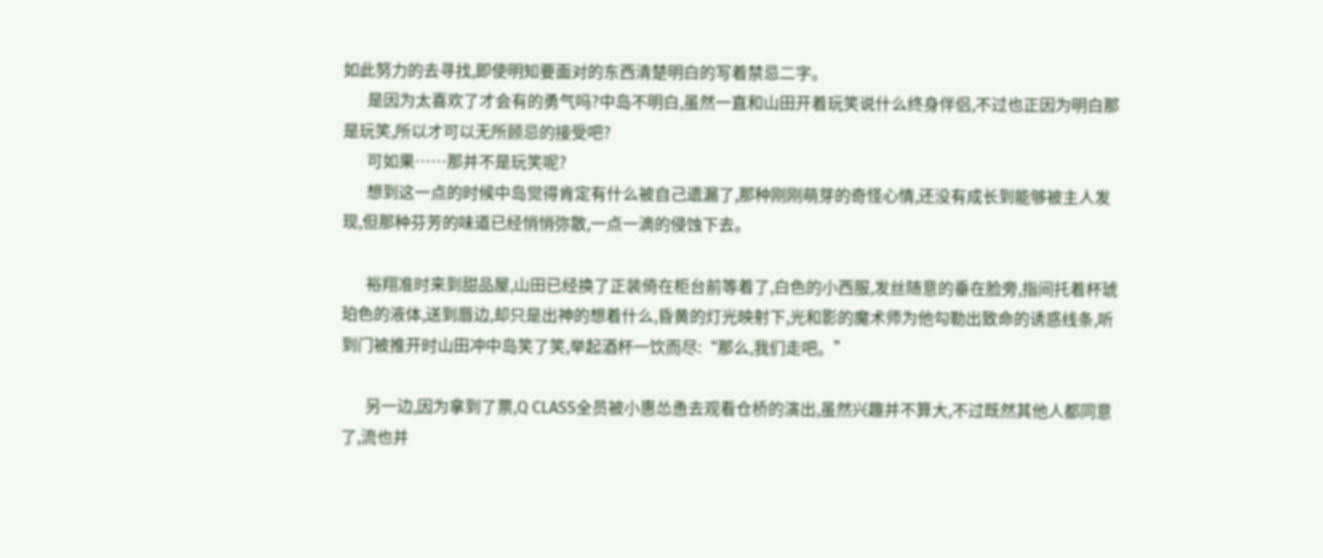如此努力的去寻找,即使明知要面对的东西清楚明白的写着禁忌二字。
      是因为太喜欢了才会有的勇气吗?中岛不明白,虽然一直和山田开着玩笑说什么终身伴侣,不过也正因为明白那是玩笑,所以才可以无所顾忌的接受吧?
      可如果……那并不是玩笑呢?
      想到这一点的时候中岛觉得肯定有什么被自己遗漏了,那种刚刚萌芽的奇怪心情,还没有成长到能够被主人发现,但那种芬芳的味道已经悄悄弥散,一点一滴的侵蚀下去。

      裕翔准时来到甜品屋,山田已经换了正装倚在柜台前等着了,白色的小西服,发丝随意的垂在脸旁,指间托着杯琥珀色的液体,送到唇边,却只是出神的想着什么,昏黄的灯光映射下,光和影的魔术师为他勾勒出致命的诱惑线条,听到门被推开时山田冲中岛笑了笑,举起酒杯一饮而尽:“那么,我们走吧。”

      另一边,因为拿到了票,Q CLASS全员被小惠怂恿去观看仓桥的演出,虽然兴趣并不算大,不过既然其他人都同意了,流也并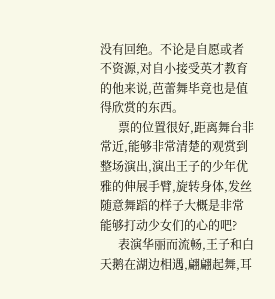没有回绝。不论是自愿或者不资源,对自小接受英才教育的他来说,芭蕾舞毕竟也是值得欣赏的东西。
      票的位置很好,距离舞台非常近,能够非常清楚的观赏到整场演出,演出王子的少年优雅的伸展手臂,旋转身体,发丝随意舞蹈的样子大概是非常能够打动少女们的心的吧?
      表演华丽而流畅,王子和白天鹅在湖边相遇,翩翩起舞,耳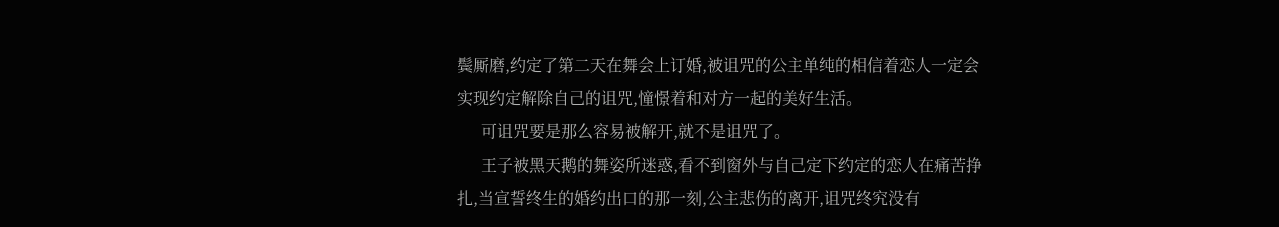鬓厮磨,约定了第二天在舞会上订婚,被诅咒的公主单纯的相信着恋人一定会实现约定解除自己的诅咒,憧憬着和对方一起的美好生活。
      可诅咒要是那么容易被解开,就不是诅咒了。
      王子被黑天鹅的舞姿所迷惑,看不到窗外与自己定下约定的恋人在痛苦挣扎,当宣誓终生的婚约出口的那一刻,公主悲伤的离开,诅咒终究没有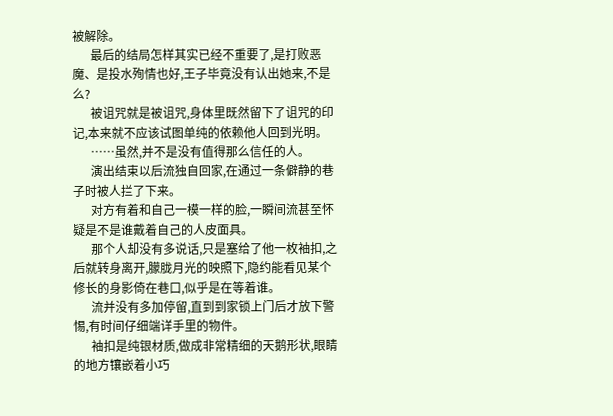被解除。
      最后的结局怎样其实已经不重要了,是打败恶魔、是投水殉情也好,王子毕竟没有认出她来,不是么?
      被诅咒就是被诅咒,身体里既然留下了诅咒的印记,本来就不应该试图单纯的依赖他人回到光明。
      ……虽然,并不是没有值得那么信任的人。
      演出结束以后流独自回家,在通过一条僻静的巷子时被人拦了下来。
      对方有着和自己一模一样的脸,一瞬间流甚至怀疑是不是谁戴着自己的人皮面具。
      那个人却没有多说话,只是塞给了他一枚袖扣,之后就转身离开,朦胧月光的映照下,隐约能看见某个修长的身影倚在巷口,似乎是在等着谁。
      流并没有多加停留,直到到家锁上门后才放下警惕,有时间仔细端详手里的物件。
      袖扣是纯银材质,做成非常精细的天鹅形状,眼睛的地方镶嵌着小巧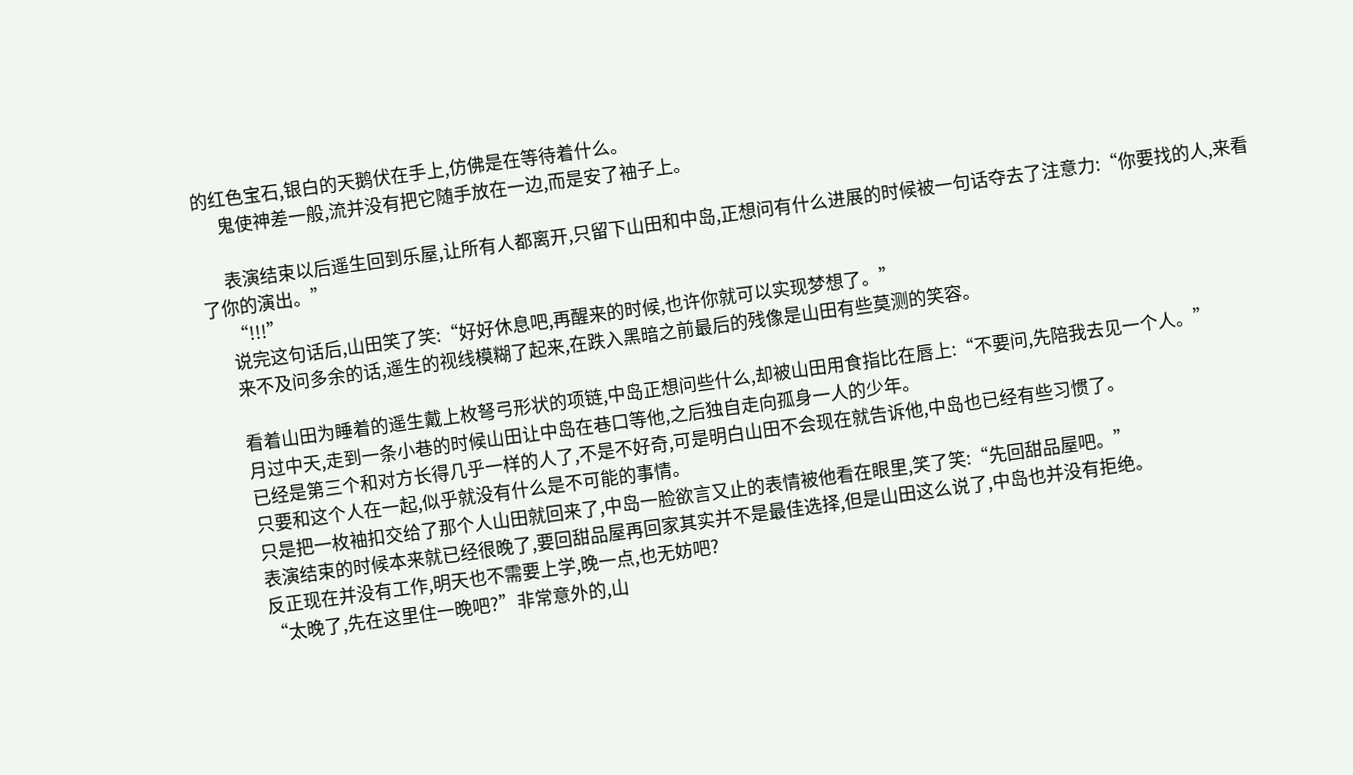的红色宝石,银白的天鹅伏在手上,仿佛是在等待着什么。
      鬼使神差一般,流并没有把它随手放在一边,而是安了袖子上。

      表演结束以后遥生回到乐屋,让所有人都离开,只留下山田和中岛,正想问有什么进展的时候被一句话夺去了注意力:“你要找的人,来看了你的演出。”
      “!!!”
      说完这句话后,山田笑了笑:“好好休息吧,再醒来的时候,也许你就可以实现梦想了。”
      来不及问多余的话,遥生的视线模糊了起来,在跌入黑暗之前最后的残像是山田有些莫测的笑容。

      看着山田为睡着的遥生戴上枚弩弓形状的项链,中岛正想问些什么,却被山田用食指比在唇上:“不要问,先陪我去见一个人。”
      月过中天,走到一条小巷的时候山田让中岛在巷口等他,之后独自走向孤身一人的少年。
      已经是第三个和对方长得几乎一样的人了,不是不好奇,可是明白山田不会现在就告诉他,中岛也已经有些习惯了。
      只要和这个人在一起,似乎就没有什么是不可能的事情。
      只是把一枚袖扣交给了那个人山田就回来了,中岛一脸欲言又止的表情被他看在眼里,笑了笑:“先回甜品屋吧。”
      表演结束的时候本来就已经很晚了,要回甜品屋再回家其实并不是最佳选择,但是山田这么说了,中岛也并没有拒绝。
      反正现在并没有工作,明天也不需要上学,晚一点,也无妨吧?
      “太晚了,先在这里住一晚吧?”非常意外的,山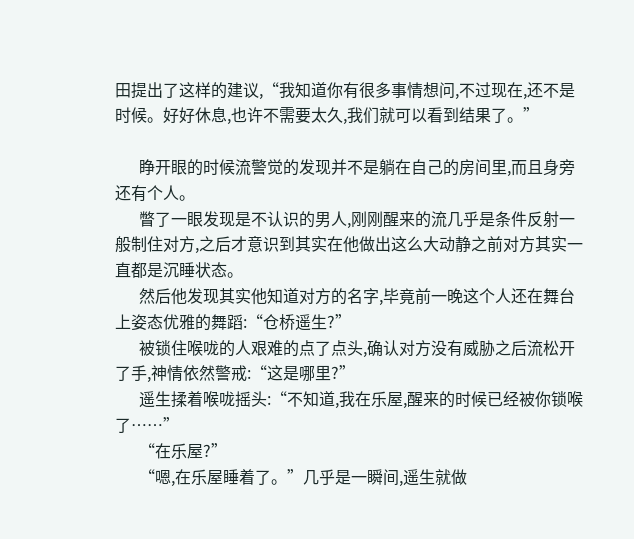田提出了这样的建议,“我知道你有很多事情想问,不过现在,还不是时候。好好休息,也许不需要太久,我们就可以看到结果了。”

      睁开眼的时候流警觉的发现并不是躺在自己的房间里,而且身旁还有个人。
      瞥了一眼发现是不认识的男人,刚刚醒来的流几乎是条件反射一般制住对方,之后才意识到其实在他做出这么大动静之前对方其实一直都是沉睡状态。
      然后他发现其实他知道对方的名字,毕竟前一晚这个人还在舞台上姿态优雅的舞蹈:“仓桥遥生?”
      被锁住喉咙的人艰难的点了点头,确认对方没有威胁之后流松开了手,神情依然警戒:“这是哪里?”
      遥生揉着喉咙摇头:“不知道,我在乐屋,醒来的时候已经被你锁喉了……”
      “在乐屋?”
      “嗯,在乐屋睡着了。”几乎是一瞬间,遥生就做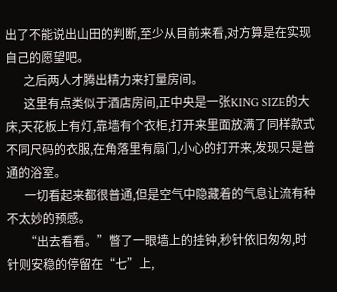出了不能说出山田的判断,至少从目前来看,对方算是在实现自己的愿望吧。
      之后两人才腾出精力来打量房间。
      这里有点类似于酒店房间,正中央是一张KING SIZE的大床,天花板上有灯,靠墙有个衣柜,打开来里面放满了同样款式不同尺码的衣服,在角落里有扇门,小心的打开来,发现只是普通的浴室。
      一切看起来都很普通,但是空气中隐藏着的气息让流有种不太妙的预感。
      “出去看看。”瞥了一眼墙上的挂钟,秒针依旧匆匆,时针则安稳的停留在“七”上,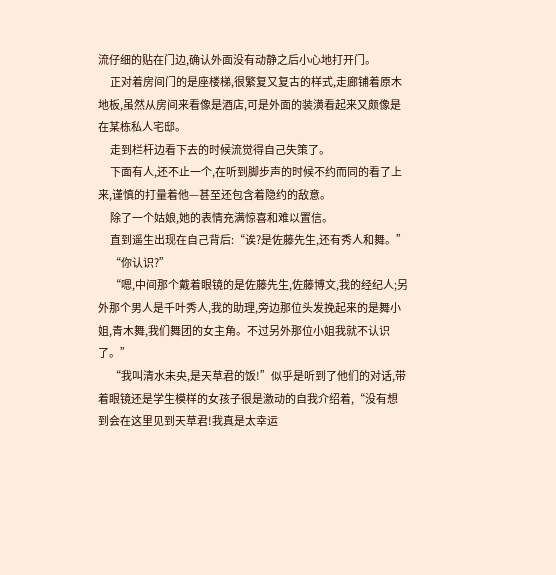流仔细的贴在门边,确认外面没有动静之后小心地打开门。
      正对着房间门的是座楼梯,很繁复又复古的样式,走廊铺着原木地板,虽然从房间来看像是酒店,可是外面的装潢看起来又颇像是在某栋私人宅邸。
      走到栏杆边看下去的时候流觉得自己失策了。
      下面有人,还不止一个,在听到脚步声的时候不约而同的看了上来,谨慎的打量着他—甚至还包含着隐约的敌意。
      除了一个姑娘,她的表情充满惊喜和难以置信。
      直到遥生出现在自己背后:“诶?是佐藤先生,还有秀人和舞。”
      “你认识?”
      “嗯,中间那个戴着眼镜的是佐藤先生,佐藤博文,我的经纪人;另外那个男人是千叶秀人,我的助理,旁边那位头发挽起来的是舞小姐,青木舞,我们舞团的女主角。不过另外那位小姐我就不认识了。”
      “我叫清水未央,是天草君的饭!”似乎是听到了他们的对话,带着眼镜还是学生模样的女孩子很是激动的自我介绍着,“没有想到会在这里见到天草君!我真是太幸运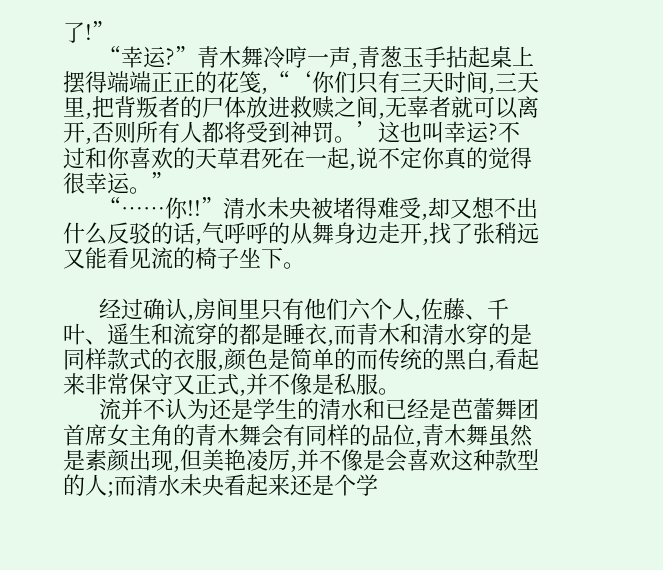了!”
      “幸运?”青木舞冷哼一声,青葱玉手拈起桌上摆得端端正正的花笺,“‘你们只有三天时间,三天里,把背叛者的尸体放进救赎之间,无辜者就可以离开,否则所有人都将受到神罚。’这也叫幸运?不过和你喜欢的天草君死在一起,说不定你真的觉得很幸运。”
      “……你!!”清水未央被堵得难受,却又想不出什么反驳的话,气呼呼的从舞身边走开,找了张稍远又能看见流的椅子坐下。

      经过确认,房间里只有他们六个人,佐藤、千叶、遥生和流穿的都是睡衣,而青木和清水穿的是同样款式的衣服,颜色是简单的而传统的黑白,看起来非常保守又正式,并不像是私服。
      流并不认为还是学生的清水和已经是芭蕾舞团首席女主角的青木舞会有同样的品位,青木舞虽然是素颜出现,但美艳凌厉,并不像是会喜欢这种款型的人;而清水未央看起来还是个学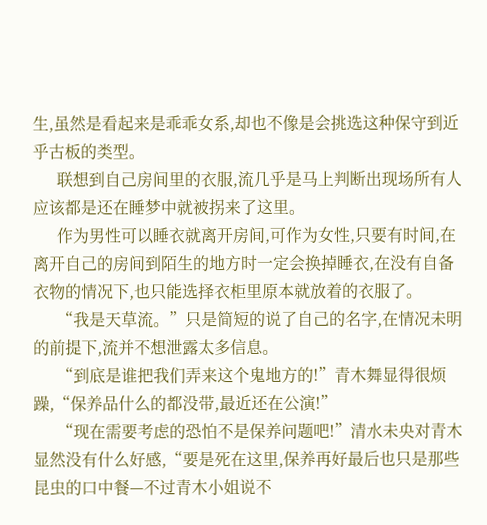生,虽然是看起来是乖乖女系,却也不像是会挑选这种保守到近乎古板的类型。
      联想到自己房间里的衣服,流几乎是马上判断出现场所有人应该都是还在睡梦中就被拐来了这里。
      作为男性可以睡衣就离开房间,可作为女性,只要有时间,在离开自己的房间到陌生的地方时一定会换掉睡衣,在没有自备衣物的情况下,也只能选择衣柜里原本就放着的衣服了。
      “我是天草流。”只是简短的说了自己的名字,在情况未明的前提下,流并不想泄露太多信息。
      “到底是谁把我们弄来这个鬼地方的!”青木舞显得很烦躁,“保养品什么的都没带,最近还在公演!”
      “现在需要考虑的恐怕不是保养问题吧!”清水未央对青木显然没有什么好感,“要是死在这里,保养再好最后也只是那些昆虫的口中餐—不过青木小姐说不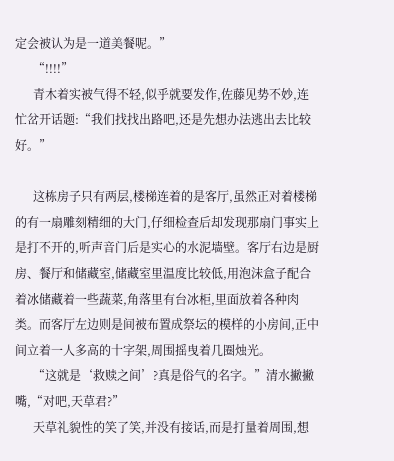定会被认为是一道美餐呢。”
      “!!!!”
      青木着实被气得不轻,似乎就要发作,佐藤见势不妙,连忙岔开话题:“我们找找出路吧,还是先想办法逃出去比较好。”

      这栋房子只有两层,楼梯连着的是客厅,虽然正对着楼梯的有一扇雕刻精细的大门,仔细检查后却发现那扇门事实上是打不开的,听声音门后是实心的水泥墙壁。客厅右边是厨房、餐厅和储藏室,储藏室里温度比较低,用泡沫盒子配合着冰储藏着一些蔬菜,角落里有台冰柜,里面放着各种肉类。而客厅左边则是间被布置成祭坛的模样的小房间,正中间立着一人多高的十字架,周围摇曳着几圈烛光。
      “这就是‘救赎之间’?真是俗气的名字。”清水撇撇嘴,“对吧,天草君?”
      天草礼貌性的笑了笑,并没有接话,而是打量着周围,想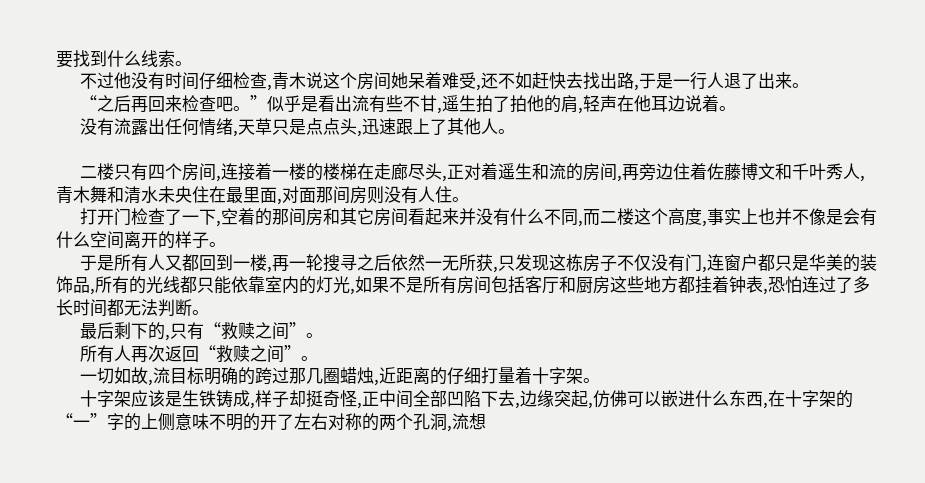要找到什么线索。
      不过他没有时间仔细检查,青木说这个房间她呆着难受,还不如赶快去找出路,于是一行人退了出来。
      “之后再回来检查吧。”似乎是看出流有些不甘,遥生拍了拍他的肩,轻声在他耳边说着。
      没有流露出任何情绪,天草只是点点头,迅速跟上了其他人。

      二楼只有四个房间,连接着一楼的楼梯在走廊尽头,正对着遥生和流的房间,再旁边住着佐藤博文和千叶秀人,青木舞和清水未央住在最里面,对面那间房则没有人住。
      打开门检查了一下,空着的那间房和其它房间看起来并没有什么不同,而二楼这个高度,事实上也并不像是会有什么空间离开的样子。
      于是所有人又都回到一楼,再一轮搜寻之后依然一无所获,只发现这栋房子不仅没有门,连窗户都只是华美的装饰品,所有的光线都只能依靠室内的灯光,如果不是所有房间包括客厅和厨房这些地方都挂着钟表,恐怕连过了多长时间都无法判断。
      最后剩下的,只有“救赎之间”。
      所有人再次返回“救赎之间”。
      一切如故,流目标明确的跨过那几圈蜡烛,近距离的仔细打量着十字架。
      十字架应该是生铁铸成,样子却挺奇怪,正中间全部凹陷下去,边缘突起,仿佛可以嵌进什么东西,在十字架的“一”字的上侧意味不明的开了左右对称的两个孔洞,流想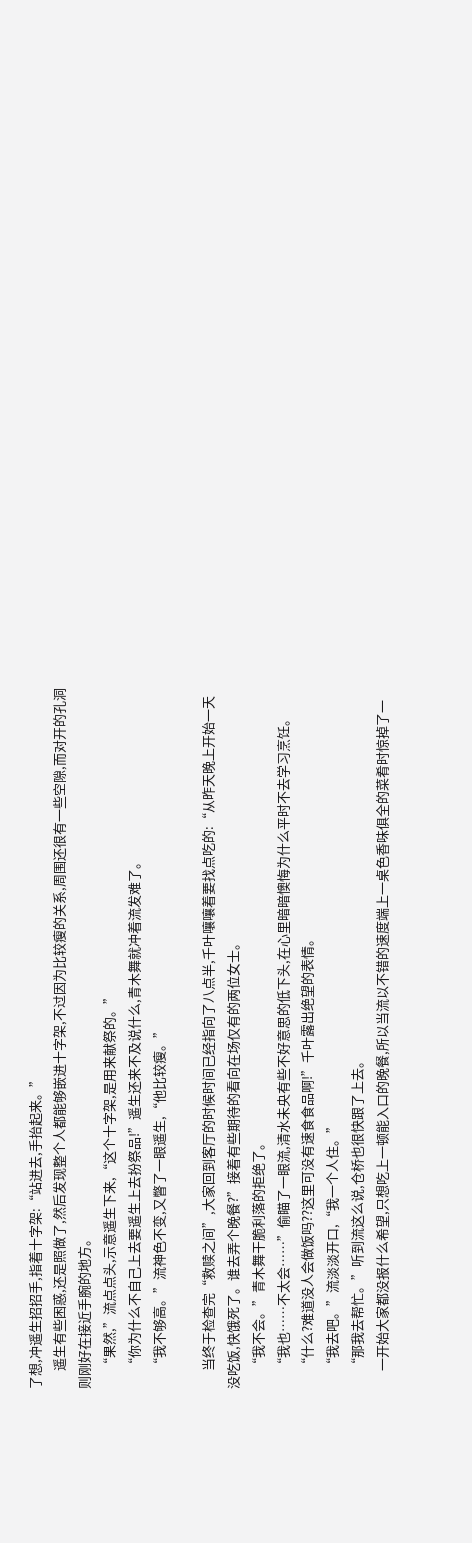了想,冲遥生招招手,指着十字架:“站进去,手抬起来。”
      遥生有些困惑,还是照做了,然后发现整个人都能够嵌进十字架,不过因为比较瘦的关系,周围还很有一些空隙,而对开的孔洞则刚好在接近手腕的地方。
      “果然,”流点点头,示意遥生下来,“这个十字架,是用来献祭的。”
      “你为什么不自己上去要遥生上去扮祭品!”遥生还来不及说什么,青木舞就冲着流发难了。
      “我不够高。”流神色不变,又瞥了一眼遥生,“他比较瘦。”

      当终于检查完“救赎之间”,大家回到客厅的时候时间已经指向了八点半,千叶嚷嚷着要找点吃的:“从昨天晚上开始一天没吃饭,快饿死了。谁去弄个晚餐?”接着有些期待的看向在场仅有的两位女士。
      “我不会。”青木舞干脆利落的拒绝了。
      “我也……不太会……”偷瞄了一眼流,清水未央有些不好意思的低下头,在心里暗暗懊悔为什么平时不去学习烹饪。
      “什么?难道没人会做饭吗??这里可没有速食食品啊!”千叶露出绝望的表情。
      “我去吧。”流淡淡开口,“我一个人住。”
      “那我去帮忙。”听到流这么说,仓桥也很快跟了上去。
      一开始大家都没报什么希望,只想吃上一顿能入口的晚餐,所以当流以不错的速度端上一桌色香味俱全的菜肴时惊掉了一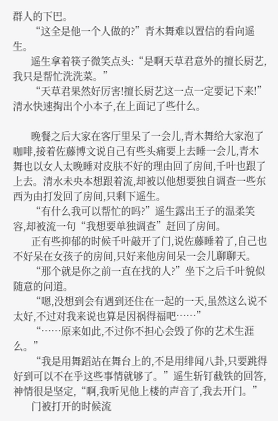群人的下巴。
      “这全是他一个人做的?”青木舞难以置信的看向遥生。
      遥生拿着筷子微笑点头:“是啊天草君意外的擅长厨艺,我只是帮忙洗洗菜。”
      “天草君果然好厉害!擅长厨艺这一点一定要记下来!”清水快速掏出个小本子,在上面记了些什么。

      晚餐之后大家在客厅里呆了一会儿,青木舞给大家泡了咖啡,接着佐藤博文说自己有些头痛要上去睡一会儿,青木舞也以女人太晚睡对皮肤不好的理由回了房间,千叶也跟了上去。清水未央本想跟着流,却被以他想要独自调查一些东西为由打发回了房间,只剩下遥生。
      “有什么我可以帮忙的吗?”遥生露出王子的温柔笑容,却被流一句“我想要单独调查”赶回了房间。
      正有些抑郁的时候千叶敲开了门,说佐藤睡着了,自己也不好呆在女孩子的房间,只好来他房间呆一会儿聊聊天。
      “那个就是你之前一直在找的人?”坐下之后千叶貌似随意的问道。
      “嗯,没想到会有遇到还住在一起的一天,虽然这么说不太好,不过对我来说也算是因祸得福吧……”
      “……原来如此,不过你不担心会毁了你的艺术生涯么。”
      “我是用舞蹈站在舞台上的,不是用绯闻八卦,只要跳得好到可以不在乎这些事情就够了。”遥生斩钉截铁的回答,神情很是坚定,“啊,我听见他上楼的声音了,我去开门。”
      门被打开的时候流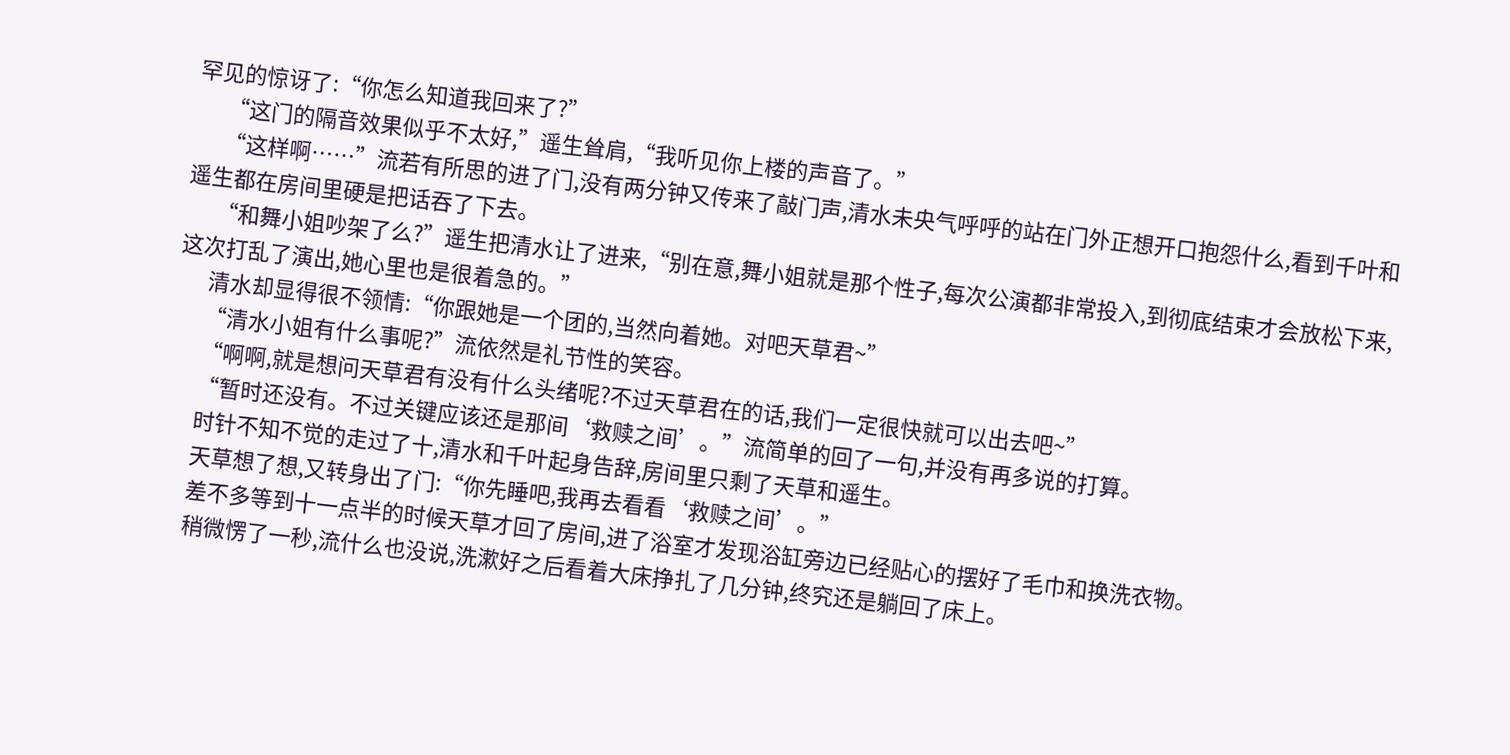罕见的惊讶了:“你怎么知道我回来了?”
      “这门的隔音效果似乎不太好,”遥生耸肩,“我听见你上楼的声音了。”
      “这样啊……”流若有所思的进了门,没有两分钟又传来了敲门声,清水未央气呼呼的站在门外正想开口抱怨什么,看到千叶和遥生都在房间里硬是把话吞了下去。
      “和舞小姐吵架了么?”遥生把清水让了进来,“别在意,舞小姐就是那个性子,每次公演都非常投入,到彻底结束才会放松下来,这次打乱了演出,她心里也是很着急的。”
      清水却显得很不领情:“你跟她是一个团的,当然向着她。对吧天草君~”
      “清水小姐有什么事呢?”流依然是礼节性的笑容。
      “啊啊,就是想问天草君有没有什么头绪呢?不过天草君在的话,我们一定很快就可以出去吧~”
      “暂时还没有。不过关键应该还是那间‘救赎之间’。”流简单的回了一句,并没有再多说的打算。
      时针不知不觉的走过了十,清水和千叶起身告辞,房间里只剩了天草和遥生。
      天草想了想,又转身出了门:“你先睡吧,我再去看看‘救赎之间’。”
      差不多等到十一点半的时候天草才回了房间,进了浴室才发现浴缸旁边已经贴心的摆好了毛巾和换洗衣物。
      稍微愣了一秒,流什么也没说,洗漱好之后看着大床挣扎了几分钟,终究还是躺回了床上。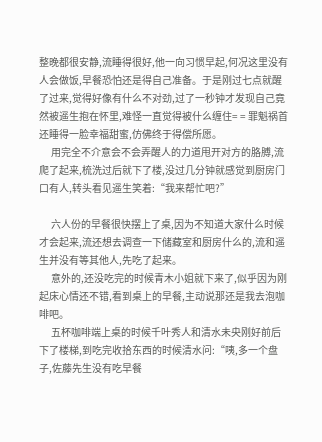整晚都很安静,流睡得很好,他一向习惯早起,何况这里没有人会做饭,早餐恐怕还是得自己准备。于是刚过七点就醒了过来,觉得好像有什么不对劲,过了一秒钟才发现自己竟然被遥生抱在怀里,难怪一直觉得被什么缠住= = 罪魁祸首还睡得一脸幸福甜蜜,仿佛终于得偿所愿。
      用完全不介意会不会弄醒人的力道甩开对方的胳膊,流爬了起来,梳洗过后就下了楼,没过几分钟就感觉到厨房门口有人,转头看见遥生笑着:“我来帮忙吧?”

      六人份的早餐很快摆上了桌,因为不知道大家什么时候才会起来,流还想去调查一下储藏室和厨房什么的,流和遥生并没有等其他人,先吃了起来。
      意外的,还没吃完的时候青木小姐就下来了,似乎因为刚起床心情还不错,看到桌上的早餐,主动说那还是我去泡咖啡吧。
      五杯咖啡端上桌的时候千叶秀人和清水未央刚好前后下了楼梯,到吃完收拾东西的时候清水问:“咦,多一个盘子,佐藤先生没有吃早餐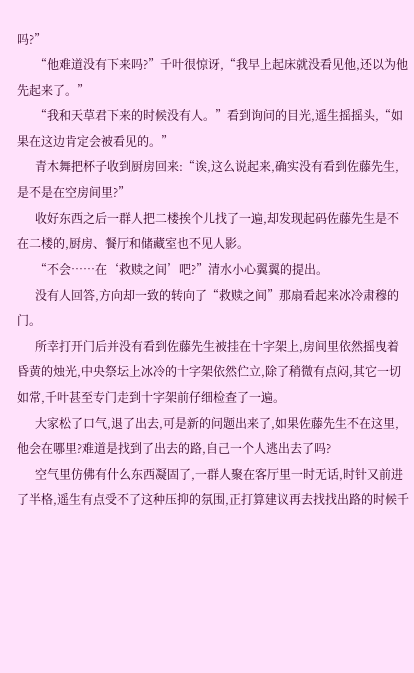吗?”
      “他难道没有下来吗?”千叶很惊讶,“我早上起床就没看见他,还以为他先起来了。”
      “我和天草君下来的时候没有人。”看到询问的目光,遥生摇摇头,“如果在这边肯定会被看见的。”
      青木舞把杯子收到厨房回来:“诶,这么说起来,确实没有看到佐藤先生,是不是在空房间里?”
      收好东西之后一群人把二楼挨个儿找了一遍,却发现起码佐藤先生是不在二楼的,厨房、餐厅和储藏室也不见人影。
      “不会……在‘救赎之间’吧?”清水小心翼翼的提出。
      没有人回答,方向却一致的转向了“救赎之间”那扇看起来冰冷肃穆的门。
      所幸打开门后并没有看到佐藤先生被挂在十字架上,房间里依然摇曳着昏黄的烛光,中央祭坛上冰冷的十字架依然伫立,除了稍微有点闷,其它一切如常,千叶甚至专门走到十字架前仔细检查了一遍。
      大家松了口气,退了出去,可是新的问题出来了,如果佐藤先生不在这里,他会在哪里?难道是找到了出去的路,自己一个人逃出去了吗?
      空气里仿佛有什么东西凝固了,一群人聚在客厅里一时无话,时针又前进了半格,遥生有点受不了这种压抑的氛围,正打算建议再去找找出路的时候千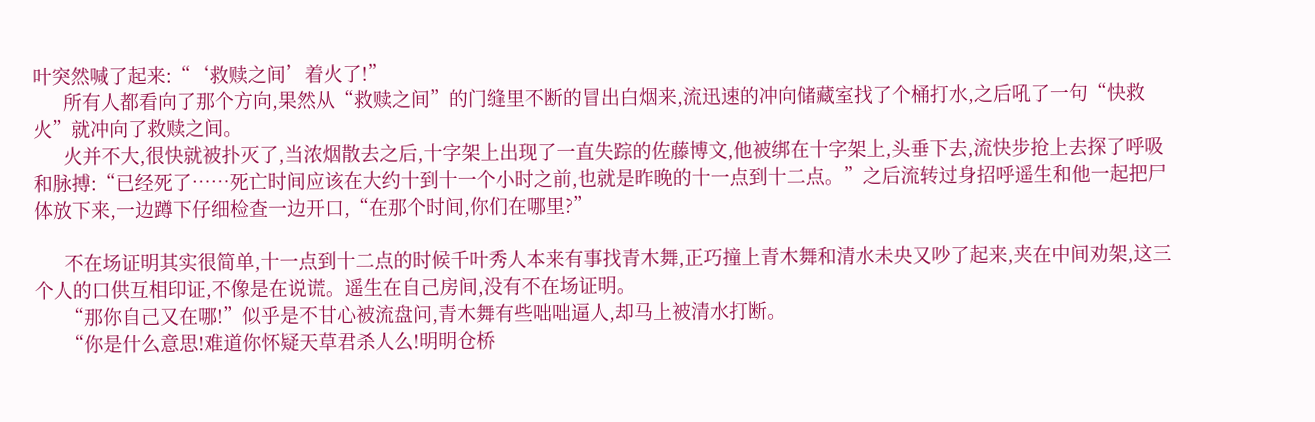叶突然喊了起来:“‘救赎之间’着火了!”
      所有人都看向了那个方向,果然从“救赎之间”的门缝里不断的冒出白烟来,流迅速的冲向储藏室找了个桶打水,之后吼了一句“快救火”就冲向了救赎之间。
      火并不大,很快就被扑灭了,当浓烟散去之后,十字架上出现了一直失踪的佐藤博文,他被绑在十字架上,头垂下去,流快步抢上去探了呼吸和脉搏:“已经死了……死亡时间应该在大约十到十一个小时之前,也就是昨晚的十一点到十二点。”之后流转过身招呼遥生和他一起把尸体放下来,一边蹲下仔细检查一边开口,“在那个时间,你们在哪里?”

      不在场证明其实很简单,十一点到十二点的时候千叶秀人本来有事找青木舞,正巧撞上青木舞和清水未央又吵了起来,夹在中间劝架,这三个人的口供互相印证,不像是在说谎。遥生在自己房间,没有不在场证明。
      “那你自己又在哪!”似乎是不甘心被流盘问,青木舞有些咄咄逼人,却马上被清水打断。
      “你是什么意思!难道你怀疑天草君杀人么!明明仓桥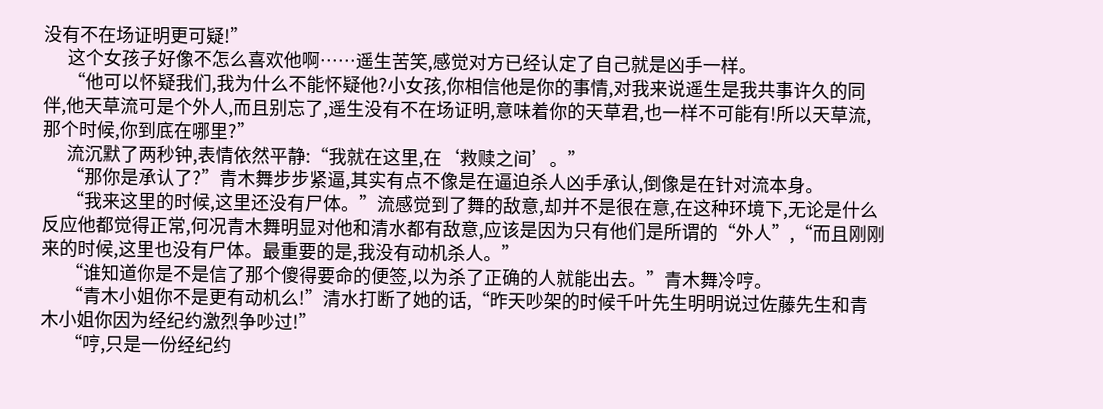没有不在场证明更可疑!”
      这个女孩子好像不怎么喜欢他啊……遥生苦笑,感觉对方已经认定了自己就是凶手一样。
      “他可以怀疑我们,我为什么不能怀疑他?小女孩,你相信他是你的事情,对我来说遥生是我共事许久的同伴,他天草流可是个外人,而且别忘了,遥生没有不在场证明,意味着你的天草君,也一样不可能有!所以天草流,那个时候,你到底在哪里?”
      流沉默了两秒钟,表情依然平静:“我就在这里,在‘救赎之间’。”
      “那你是承认了?”青木舞步步紧逼,其实有点不像是在逼迫杀人凶手承认,倒像是在针对流本身。
      “我来这里的时候,这里还没有尸体。”流感觉到了舞的敌意,却并不是很在意,在这种环境下,无论是什么反应他都觉得正常,何况青木舞明显对他和清水都有敌意,应该是因为只有他们是所谓的“外人”,“而且刚刚来的时候,这里也没有尸体。最重要的是,我没有动机杀人。”
      “谁知道你是不是信了那个傻得要命的便签,以为杀了正确的人就能出去。”青木舞冷哼。
      “青木小姐你不是更有动机么!”清水打断了她的话,“昨天吵架的时候千叶先生明明说过佐藤先生和青木小姐你因为经纪约激烈争吵过!”
      “哼,只是一份经纪约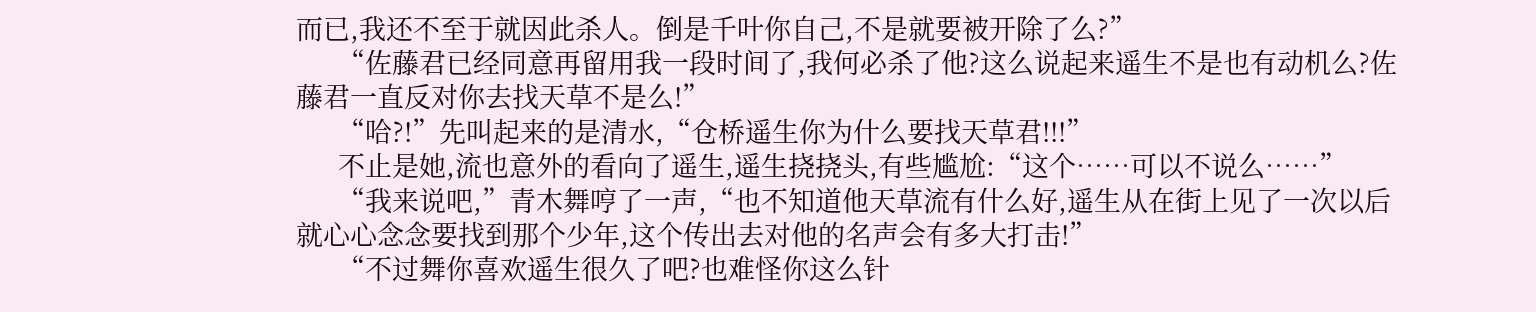而已,我还不至于就因此杀人。倒是千叶你自己,不是就要被开除了么?”
      “佐藤君已经同意再留用我一段时间了,我何必杀了他?这么说起来遥生不是也有动机么?佐藤君一直反对你去找天草不是么!”
      “哈?!”先叫起来的是清水,“仓桥遥生你为什么要找天草君!!!”
      不止是她,流也意外的看向了遥生,遥生挠挠头,有些尴尬:“这个……可以不说么……”
      “我来说吧,”青木舞哼了一声,“也不知道他天草流有什么好,遥生从在街上见了一次以后就心心念念要找到那个少年,这个传出去对他的名声会有多大打击!”
      “不过舞你喜欢遥生很久了吧?也难怪你这么针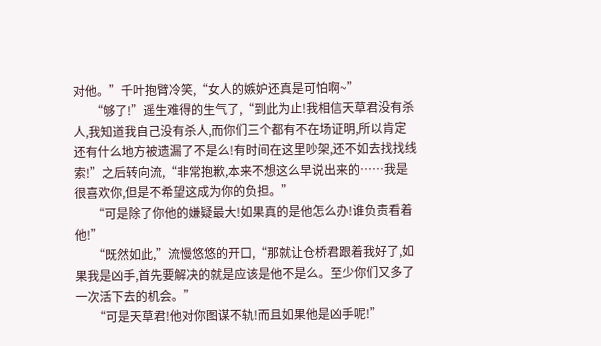对他。”千叶抱臂冷笑,“女人的嫉妒还真是可怕啊~”
      “够了!”遥生难得的生气了,“到此为止!我相信天草君没有杀人,我知道我自己没有杀人,而你们三个都有不在场证明,所以肯定还有什么地方被遗漏了不是么!有时间在这里吵架,还不如去找找线索!”之后转向流,“非常抱歉,本来不想这么早说出来的……我是很喜欢你,但是不希望这成为你的负担。”
      “可是除了你他的嫌疑最大!如果真的是他怎么办!谁负责看着他!”
      “既然如此,”流慢悠悠的开口,“那就让仓桥君跟着我好了,如果我是凶手,首先要解决的就是应该是他不是么。至少你们又多了一次活下去的机会。”
      “可是天草君!他对你图谋不轨!而且如果他是凶手呢!”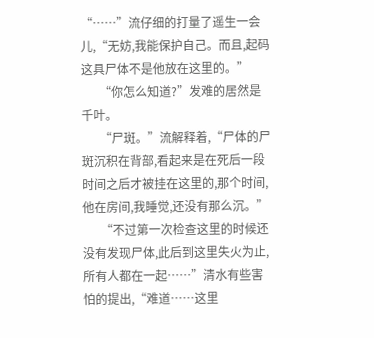“……”流仔细的打量了遥生一会儿,“无妨,我能保护自己。而且,起码这具尸体不是他放在这里的。”
      “你怎么知道?”发难的居然是千叶。
      “尸斑。”流解释着,“尸体的尸斑沉积在背部,看起来是在死后一段时间之后才被挂在这里的,那个时间,他在房间,我睡觉,还没有那么沉。”
      “不过第一次检查这里的时候还没有发现尸体,此后到这里失火为止,所有人都在一起……”清水有些害怕的提出,“难道……这里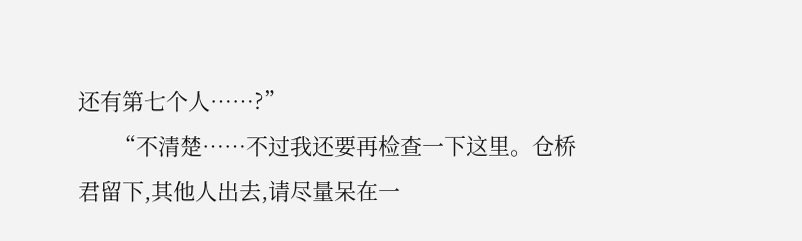还有第七个人……?”
      “不清楚……不过我还要再检查一下这里。仓桥君留下,其他人出去,请尽量呆在一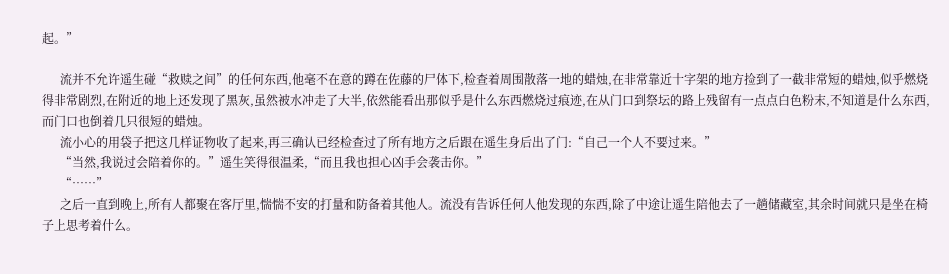起。”

      流并不允许遥生碰“救赎之间”的任何东西,他毫不在意的蹲在佐藤的尸体下,检查着周围散落一地的蜡烛,在非常靠近十字架的地方捡到了一截非常短的蜡烛,似乎燃烧得非常剧烈,在附近的地上还发现了黑灰,虽然被水冲走了大半,依然能看出那似乎是什么东西燃烧过痕迹,在从门口到祭坛的路上残留有一点点白色粉末,不知道是什么东西,而门口也倒着几只很短的蜡烛。
      流小心的用袋子把这几样证物收了起来,再三确认已经检查过了所有地方之后跟在遥生身后出了门:“自己一个人不要过来。”
      “当然,我说过会陪着你的。”遥生笑得很温柔,“而且我也担心凶手会袭击你。”
      “……”
      之后一直到晚上,所有人都聚在客厅里,惴惴不安的打量和防备着其他人。流没有告诉任何人他发现的东西,除了中途让遥生陪他去了一趟储藏室,其余时间就只是坐在椅子上思考着什么。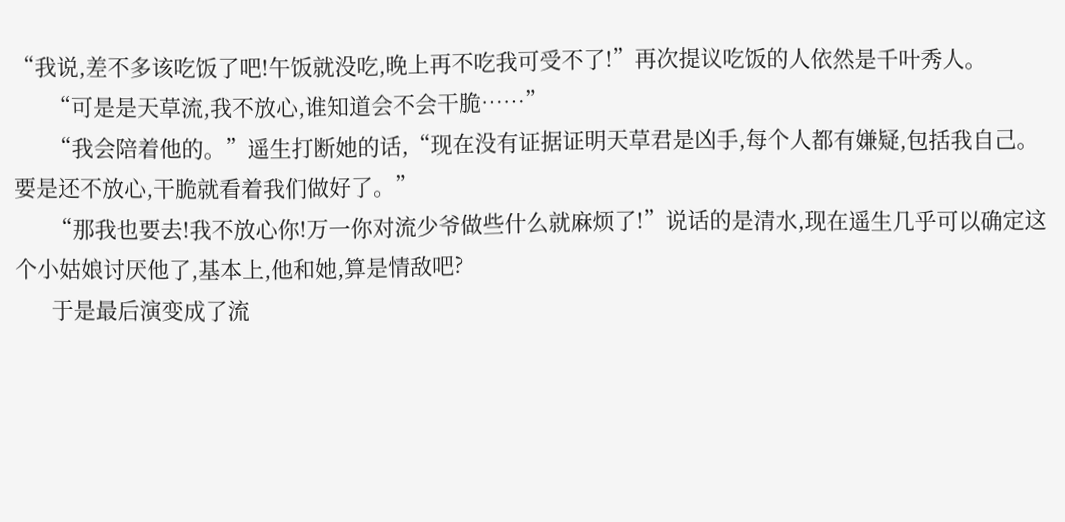“我说,差不多该吃饭了吧!午饭就没吃,晚上再不吃我可受不了!”再次提议吃饭的人依然是千叶秀人。
      “可是是天草流,我不放心,谁知道会不会干脆……”
      “我会陪着他的。”遥生打断她的话,“现在没有证据证明天草君是凶手,每个人都有嫌疑,包括我自己。要是还不放心,干脆就看着我们做好了。”
      “那我也要去!我不放心你!万一你对流少爷做些什么就麻烦了!”说话的是清水,现在遥生几乎可以确定这个小姑娘讨厌他了,基本上,他和她,算是情敌吧?
      于是最后演变成了流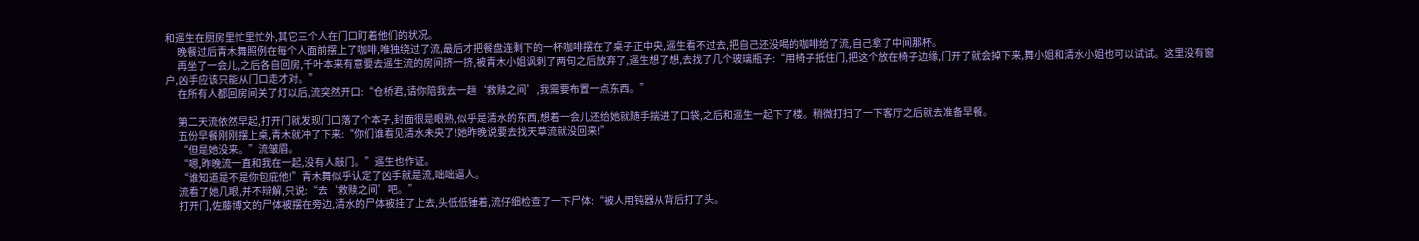和遥生在厨房里忙里忙外,其它三个人在门口盯着他们的状况。
      晚餐过后青木舞照例在每个人面前摆上了咖啡,唯独绕过了流,最后才把餐盘连剩下的一杯咖啡摆在了桌子正中央,遥生看不过去,把自己还没喝的咖啡给了流,自己拿了中间那杯。
      再坐了一会儿,之后各自回房,千叶本来有意要去遥生流的房间挤一挤,被青木小姐讽刺了两句之后放弃了,遥生想了想,去找了几个玻璃瓶子:“用椅子抵住门,把这个放在椅子边缘,门开了就会掉下来,舞小姐和清水小姐也可以试试。这里没有窗户,凶手应该只能从门口走才对。”
      在所有人都回房间关了灯以后,流突然开口:“仓桥君,请你陪我去一趟‘救赎之间’,我需要布置一点东西。”

      第二天流依然早起,打开门就发现门口落了个本子,封面很是眼熟,似乎是清水的东西,想着一会儿还给她就随手揣进了口袋,之后和遥生一起下了楼。稍微打扫了一下客厅之后就去准备早餐。
      五份早餐刚刚摆上桌,青木就冲了下来:“你们谁看见清水未央了!她昨晚说要去找天草流就没回来!”
      “但是她没来。”流皱眉。
      “嗯,昨晚流一直和我在一起,没有人敲门。”遥生也作证。
      “谁知道是不是你包庇他!”青木舞似乎认定了凶手就是流,咄咄逼人。
      流看了她几眼,并不辩解,只说:“去‘救赎之间’吧。”
      打开门,佐藤博文的尸体被摆在旁边,清水的尸体被挂了上去,头低低锤着,流仔细检查了一下尸体:“被人用钝器从背后打了头。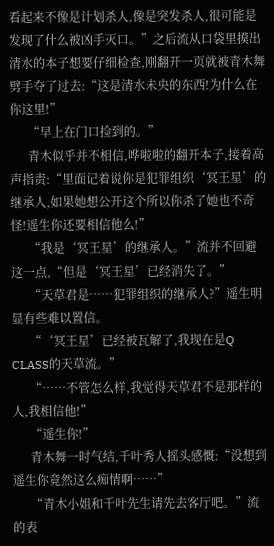看起来不像是计划杀人,像是突发杀人,很可能是发现了什么被凶手灭口。”之后流从口袋里摸出清水的本子想要仔细检查,刚翻开一页就被青木舞劈手夺了过去:“这是清水未央的东西!为什么在你这里!”
      “早上在门口捡到的。”
      青木似乎并不相信,哗啦啦的翻开本子,接着高声指责:“里面记着说你是犯罪组织‘冥王星’的继承人,如果她想公开这个所以你杀了她也不奇怪!遥生你还要相信他么!”
      “我是‘冥王星’的继承人。”流并不回避这一点,“但是‘冥王星’已经消失了。”
      “天草君是……犯罪组织的继承人?”遥生明显有些难以置信。
      “‘冥王星’已经被瓦解了,我现在是Q CLASS的天草流。”
      “……不管怎么样,我觉得天草君不是那样的人,我相信他!”
      “遥生你!”
      青木舞一时气结,千叶秀人摇头感慨:“没想到遥生你竟然这么痴情啊……”
      “青木小姐和千叶先生请先去客厅吧。”流的表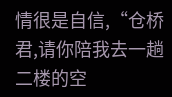情很是自信,“仓桥君,请你陪我去一趟二楼的空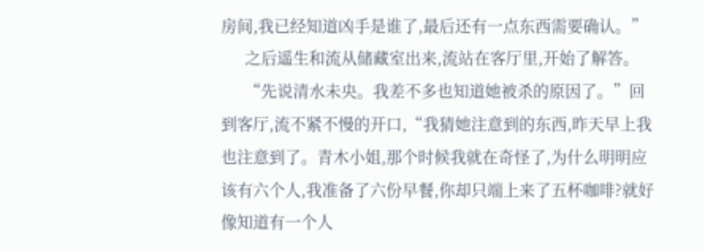房间,我已经知道凶手是谁了,最后还有一点东西需要确认。”
      之后遥生和流从储藏室出来,流站在客厅里,开始了解答。
      “先说清水未央。我差不多也知道她被杀的原因了。”回到客厅,流不紧不慢的开口,“我猜她注意到的东西,昨天早上我也注意到了。青木小姐,那个时候我就在奇怪了,为什么明明应该有六个人,我准备了六份早餐,你却只端上来了五杯咖啡?就好像知道有一个人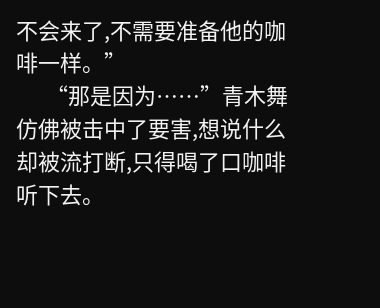不会来了,不需要准备他的咖啡一样。”
      “那是因为……”青木舞仿佛被击中了要害,想说什么却被流打断,只得喝了口咖啡听下去。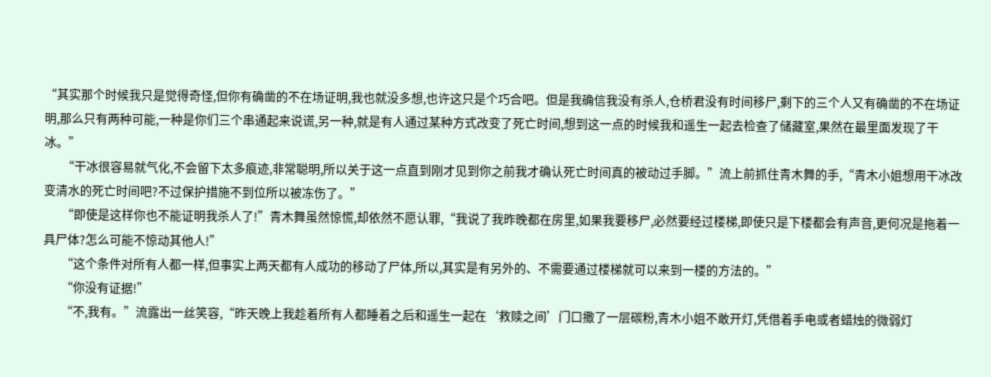“其实那个时候我只是觉得奇怪,但你有确凿的不在场证明,我也就没多想,也许这只是个巧合吧。但是我确信我没有杀人,仓桥君没有时间移尸,剩下的三个人又有确凿的不在场证明,那么只有两种可能,一种是你们三个串通起来说谎,另一种,就是有人通过某种方式改变了死亡时间,想到这一点的时候我和遥生一起去检查了储藏室,果然在最里面发现了干冰。”
      “干冰很容易就气化,不会留下太多痕迹,非常聪明,所以关于这一点直到刚才见到你之前我才确认死亡时间真的被动过手脚。”流上前抓住青木舞的手,“青木小姐想用干冰改变清水的死亡时间吧?不过保护措施不到位所以被冻伤了。”
      “即使是这样你也不能证明我杀人了!”青木舞虽然惊慌,却依然不愿认罪,“我说了我昨晚都在房里,如果我要移尸,必然要经过楼梯,即使只是下楼都会有声音,更何况是拖着一具尸体?怎么可能不惊动其他人!”
      “这个条件对所有人都一样,但事实上两天都有人成功的移动了尸体,所以,其实是有另外的、不需要通过楼梯就可以来到一楼的方法的。”
      “你没有证据!”
      “不,我有。”流露出一丝笑容,“昨天晚上我趁着所有人都睡着之后和遥生一起在‘救赎之间’门口撒了一层碳粉,青木小姐不敢开灯,凭借着手电或者蜡烛的微弱灯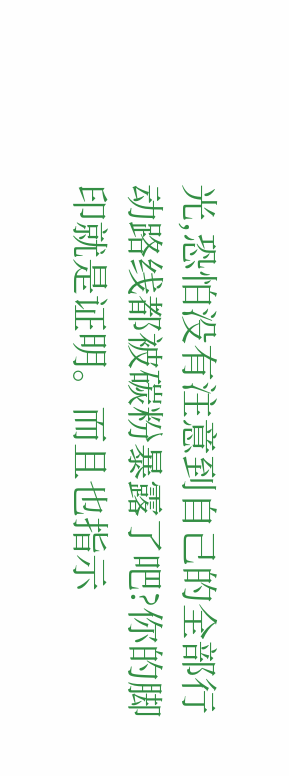光,恐怕没有注意到自己的全部行动路线都被碳粉暴露了吧?你的脚印就是证明。而且也指示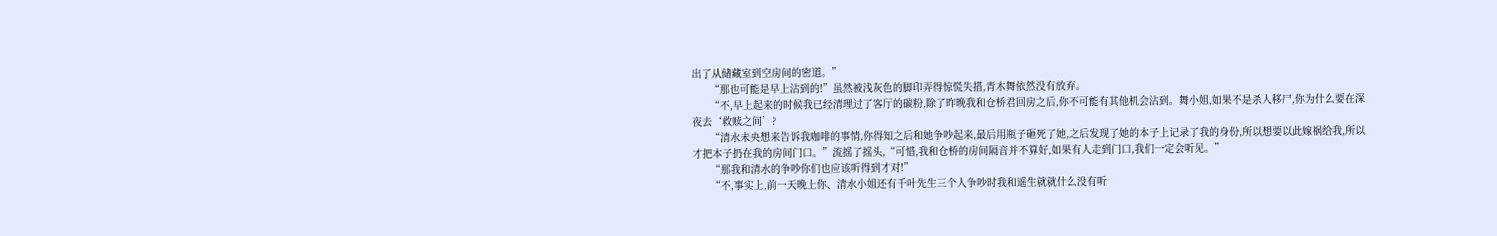出了从储藏室到空房间的密道。”
      “那也可能是早上沾到的!”虽然被浅灰色的脚印弄得惊慌失措,青木舞依然没有放弃。
      “不,早上起来的时候我已经清理过了客厅的碳粉,除了昨晚我和仓桥君回房之后,你不可能有其他机会沾到。舞小姐,如果不是杀人移尸,你为什么要在深夜去‘救赎之间’?
      “清水未央想来告诉我咖啡的事情,你得知之后和她争吵起来,最后用瓶子砸死了她,之后发现了她的本子上记录了我的身份,所以想要以此嫁祸给我,所以才把本子扔在我的房间门口。”流摇了摇头,“可惜,我和仓桥的房间隔音并不算好,如果有人走到门口,我们一定会听见。”
      “那我和清水的争吵你们也应该听得到才对!”
      “不,事实上,前一天晚上你、清水小姐还有千叶先生三个人争吵时我和遥生就就什么没有听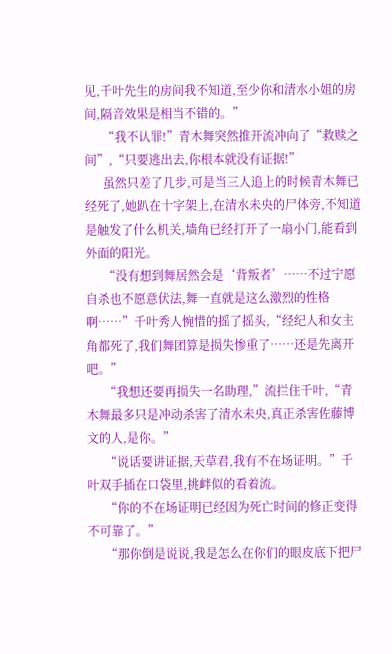见,千叶先生的房间我不知道,至少你和清水小姐的房间,隔音效果是相当不错的。”
      “我不认罪!”青木舞突然推开流冲向了“救赎之间”,“只要逃出去,你根本就没有证据!”
      虽然只差了几步,可是当三人追上的时候青木舞已经死了,她趴在十字架上,在清水未央的尸体旁,不知道是触发了什么机关,墙角已经打开了一扇小门,能看到外面的阳光。
      “没有想到舞居然会是‘背叛者’……不过宁愿自杀也不愿意伏法,舞一直就是这么激烈的性格啊……”千叶秀人惋惜的摇了摇头,“经纪人和女主角都死了,我们舞团算是损失惨重了……还是先离开吧。”
      “我想还要再损失一名助理,”流拦住千叶,“青木舞最多只是冲动杀害了清水未央,真正杀害佐藤博文的人,是你。”
      “说话要讲证据,天草君,我有不在场证明。”千叶双手插在口袋里,挑衅似的看着流。
      “你的不在场证明已经因为死亡时间的修正变得不可靠了。”
      “那你倒是说说,我是怎么在你们的眼皮底下把尸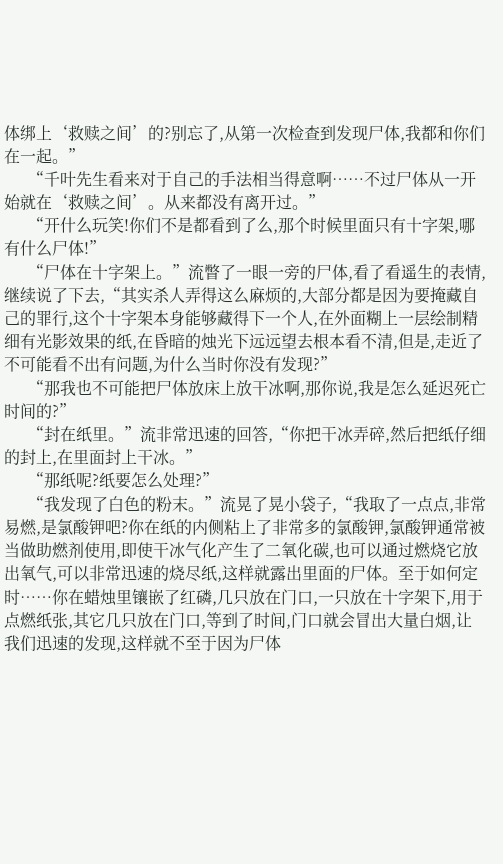体绑上‘救赎之间’的?别忘了,从第一次检查到发现尸体,我都和你们在一起。”
      “千叶先生看来对于自己的手法相当得意啊……不过尸体从一开始就在‘救赎之间’。从来都没有离开过。”
      “开什么玩笑!你们不是都看到了么,那个时候里面只有十字架,哪有什么尸体!”
      “尸体在十字架上。”流瞥了一眼一旁的尸体,看了看遥生的表情,继续说了下去,“其实杀人弄得这么麻烦的,大部分都是因为要掩藏自己的罪行,这个十字架本身能够藏得下一个人,在外面糊上一层绘制精细有光影效果的纸,在昏暗的烛光下远远望去根本看不清,但是,走近了不可能看不出有问题,为什么当时你没有发现?”
      “那我也不可能把尸体放床上放干冰啊,那你说,我是怎么延迟死亡时间的?”
      “封在纸里。”流非常迅速的回答,“你把干冰弄碎,然后把纸仔细的封上,在里面封上干冰。”
      “那纸呢?纸要怎么处理?”
      “我发现了白色的粉末。”流晃了晃小袋子,“我取了一点点,非常易燃,是氯酸钾吧?你在纸的内侧粘上了非常多的氯酸钾,氯酸钾通常被当做助燃剂使用,即使干冰气化产生了二氧化碳,也可以通过燃烧它放出氧气,可以非常迅速的烧尽纸,这样就露出里面的尸体。至于如何定时……你在蜡烛里镶嵌了红磷,几只放在门口,一只放在十字架下,用于点燃纸张,其它几只放在门口,等到了时间,门口就会冒出大量白烟,让我们迅速的发现,这样就不至于因为尸体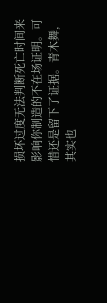损坏过度无法判断死亡时间来影响你制造的不在场证明。可惜还是留下了证据。青木舞,其实也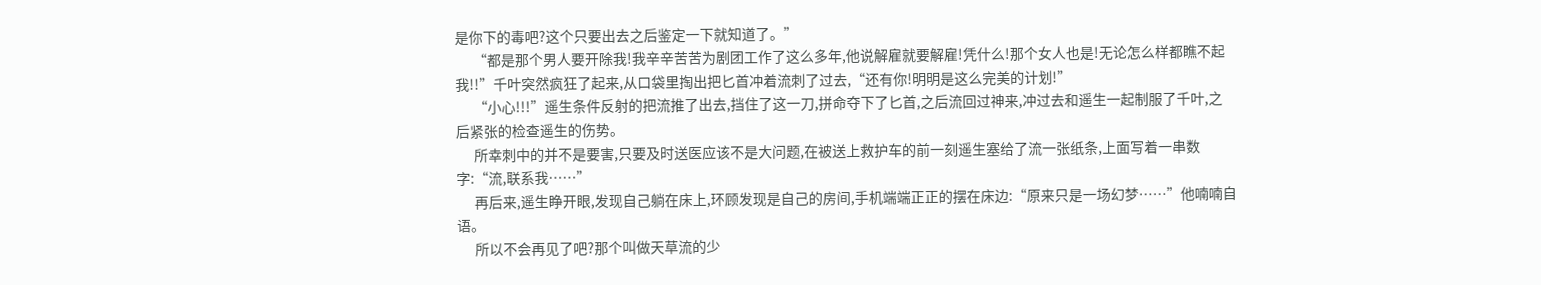是你下的毒吧?这个只要出去之后鉴定一下就知道了。”
      “都是那个男人要开除我!我辛辛苦苦为剧团工作了这么多年,他说解雇就要解雇!凭什么!那个女人也是!无论怎么样都瞧不起我!!”千叶突然疯狂了起来,从口袋里掏出把匕首冲着流刺了过去,“还有你!明明是这么完美的计划!”
      “小心!!!”遥生条件反射的把流推了出去,挡住了这一刀,拼命夺下了匕首,之后流回过神来,冲过去和遥生一起制服了千叶,之后紧张的检查遥生的伤势。
      所幸刺中的并不是要害,只要及时送医应该不是大问题,在被送上救护车的前一刻遥生塞给了流一张纸条,上面写着一串数字:“流,联系我……”
      再后来,遥生睁开眼,发现自己躺在床上,环顾发现是自己的房间,手机端端正正的摆在床边:“原来只是一场幻梦……”他喃喃自语。
      所以不会再见了吧?那个叫做天草流的少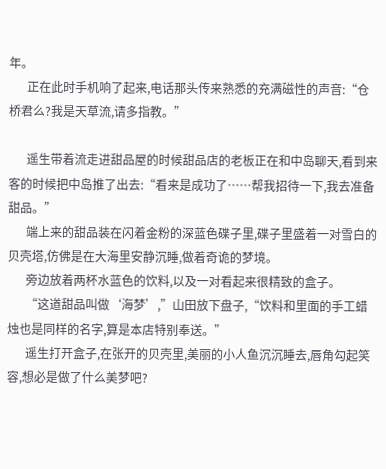年。
      正在此时手机响了起来,电话那头传来熟悉的充满磁性的声音:“仓桥君么?我是天草流,请多指教。”

      遥生带着流走进甜品屋的时候甜品店的老板正在和中岛聊天,看到来客的时候把中岛推了出去:“看来是成功了……帮我招待一下,我去准备甜品。”
      端上来的甜品装在闪着金粉的深蓝色碟子里,碟子里盛着一对雪白的贝壳塔,仿佛是在大海里安静沉睡,做着奇诡的梦境。
      旁边放着两杯水蓝色的饮料,以及一对看起来很精致的盒子。
      “这道甜品叫做‘海梦’,”山田放下盘子,“饮料和里面的手工蜡烛也是同样的名字,算是本店特别奉送。”
      遥生打开盒子,在张开的贝壳里,美丽的小人鱼沉沉睡去,唇角勾起笑容,想必是做了什么美梦吧?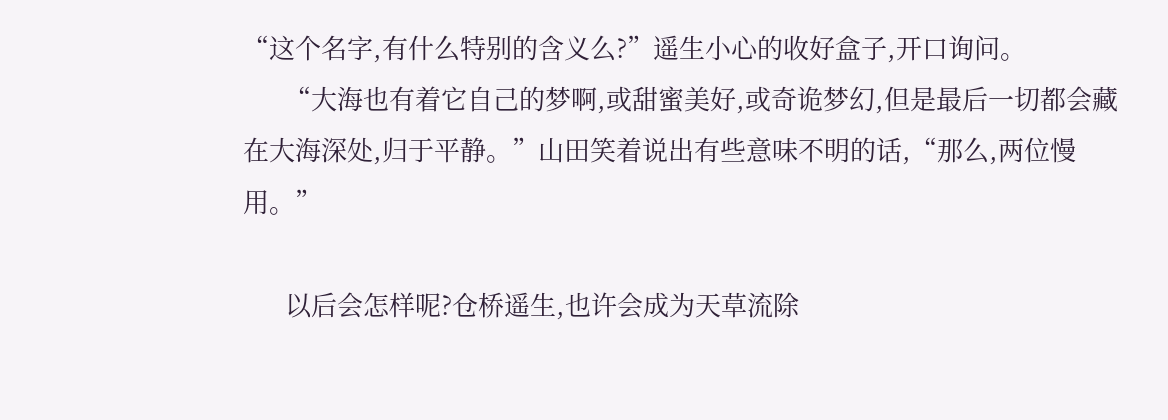“这个名字,有什么特别的含义么?”遥生小心的收好盒子,开口询问。
      “大海也有着它自己的梦啊,或甜蜜美好,或奇诡梦幻,但是最后一切都会藏在大海深处,归于平静。”山田笑着说出有些意味不明的话,“那么,两位慢用。”

      以后会怎样呢?仓桥遥生,也许会成为天草流除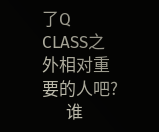了Q CLASS之外相对重要的人吧?
      谁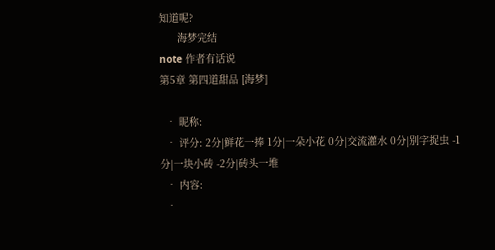知道呢?
      海梦完结
note 作者有话说
第5章 第四道甜品 [海梦]

  • 昵称:
  • 评分: 2分|鲜花一捧 1分|一朵小花 0分|交流灌水 0分|别字捉虫 -1分|一块小砖 -2分|砖头一堆
  • 内容:
  •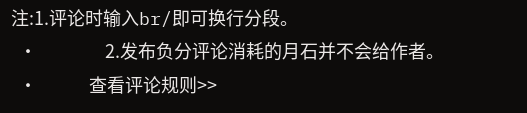注:1.评论时输入br/即可换行分段。
  •                 2.发布负分评论消耗的月石并不会给作者。
  •             查看评论规则>>